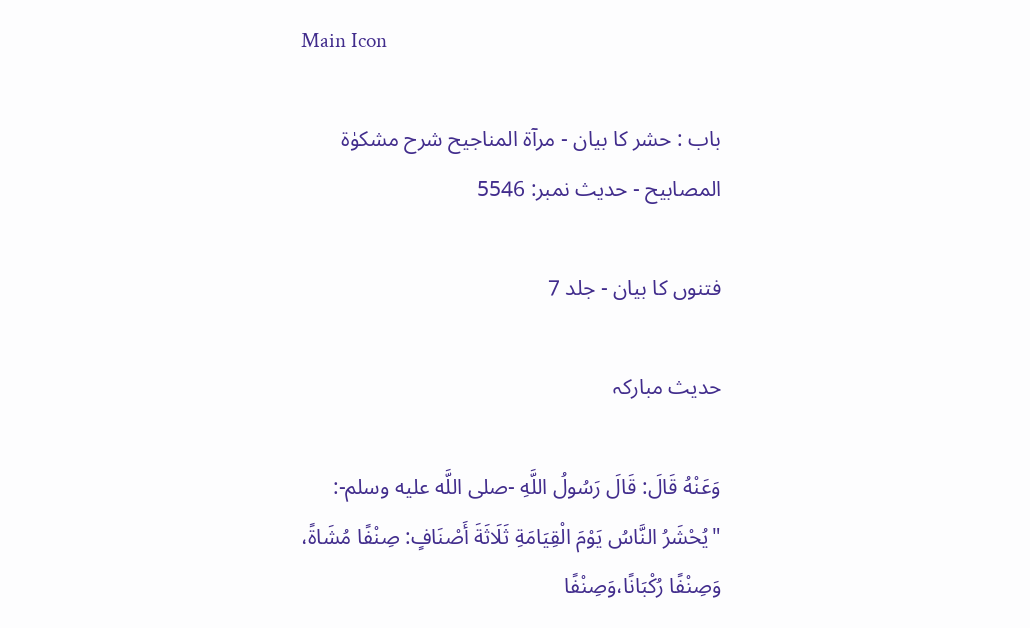Main Icon

باب : حشر کا بیان - مرآۃ المناجیح شرح مشکوٰۃ المصابیح - حدیث نمبر: 5546

فتنوں کا بیان - جلد 7

حدیث مبارکہ

وَعَنْهُ قَالَ: قَالَ رَسُولُ اللَّهِ -صلى اللَّه عليه وسلم-: "يُحْشَرُ النَّاسُ يَوْمَ الْقِيَامَةِ ثَلَاثَةَ أَصْنَافٍ: صِنْفًا مُشَاةً، وَصِنْفًا رُكْبَانًا،وَصِنْفًا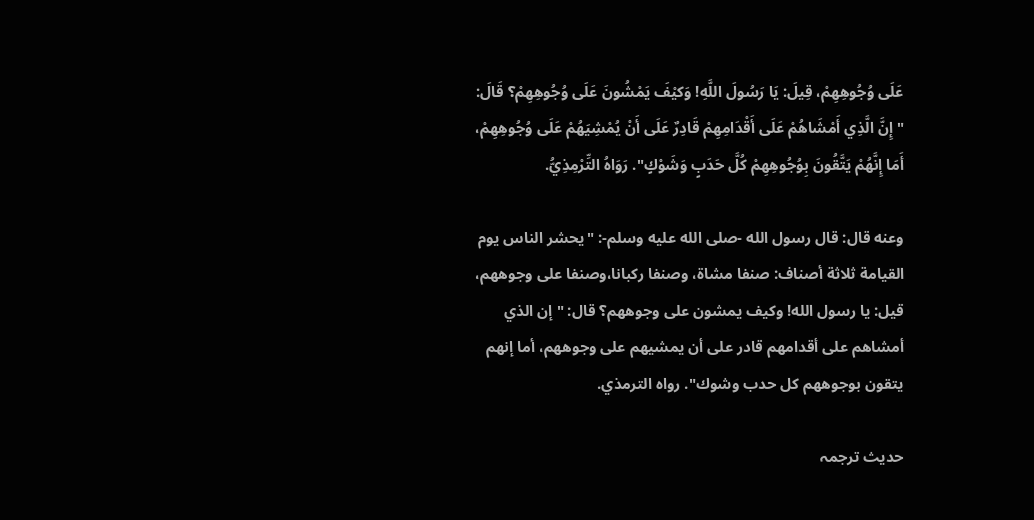عَلَى وُجُوهِهِمْ، قِيلَ: يَا رَسُولَ اللَّهِ! وَكيْفَ يَمْشُونَ عَلَى وُجُوهِهِمْ؟ قَالَ: "إِنَّ الَّذِي أَمْشَاهُمْ عَلَى أَقْدَامِهِمْ قَادِرٌ عَلَى أَنْ يُمْشِيَهُمْ عَلَى وُجُوهِهِمْ، أَمَا إِنَّهُمْ يَتَّقُونَ بِوُجُوهِهِمْ كُلَّ حَدَبٍ وَشَوْكٍ". رَوَاهُ التِّرْمِذِيُّ.

وعنه قال: قال رسول الله -صلى الله عليه وسلم-: "يحشر الناس يوم القيامة ثلاثة أصناف: صنفا مشاة، وصنفا ركبانا،وصنفا على وجوههم، قيل: يا رسول الله! وكيف يمشون على وجوههم؟ قال: "إن الذي أمشاهم على أقدامهم قادر على أن يمشيهم على وجوههم، أما إنهم يتقون بوجوههم كل حدب وشوك". رواه الترمذي.

حدیث ترجمہ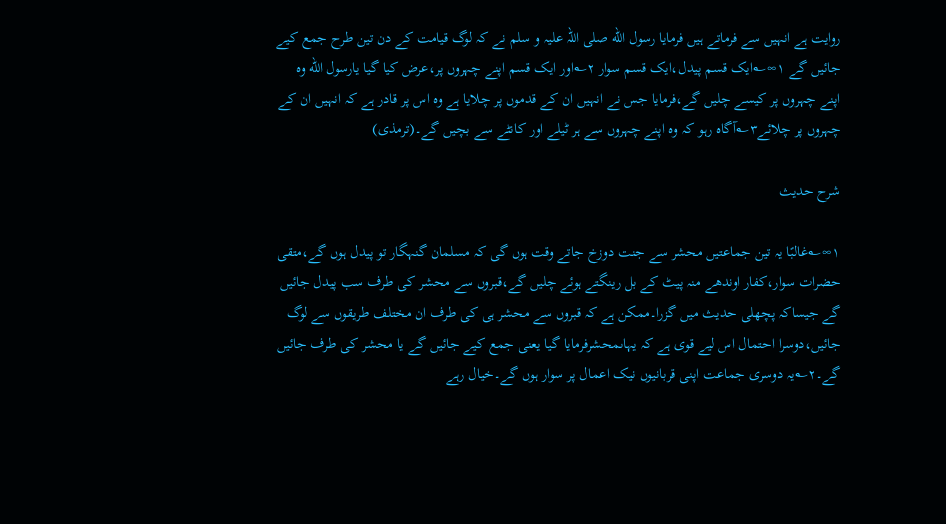روایت ہے انہیں سے فرماتے ہیں فرمایا رسول الله صلی اللہ علیہ و سلم نے کہ لوگ قیامت کے دن تین طرح جمع کیے جائیں گے ۱∞؎ایک قسم پیدل،ایک قسم سوار ۲؎اور ایک قسم اپنے چہروں پر،عرض کیا گیا یارسول الله وہ اپنے چہروں پر کیسے چلیں گے،فرمایا جس نے انہیں ان کے قدموں پر چلایا ہے وہ اس پر قادر ہے کہ انہیں ان کے چہروں پر چلائے۳؎آگاہ رہو کہ وہ اپنے چہروں سے ہر ٹیلے اور کانٹے سے بچیں گے۔(ترمذی)

شرح حدیث

۱∞؎غالبًا یہ تین جماعتیں محشر سے جنت دوزخ جاتے وقت ہوں گی کہ مسلمان گنہگار تو پیدل ہوں گے،متقی حضرات سوار،کفار اوندھے منہ پیٹ کے بل رینگتے ہوئے چلیں گے،قبروں سے محشر کی طرف سب پیدل جائیں گے جیساکہ پچھلی حدیث میں گزرا۔ممکن ہے کہ قبروں سے محشر ہی کی طرف ان مختلف طریقوں سے لوگ جائیں،دوسرا احتمال اس لیے قوی ہے کہ یہاںمحشرفرمایا گیا یعنی جمع کیے جائیں گے یا محشر کی طرف جائیں گے۔۲؎یہ دوسری جماعت اپنی قربانیوں نیک اعمال پر سوار ہوں گے۔خیال رہے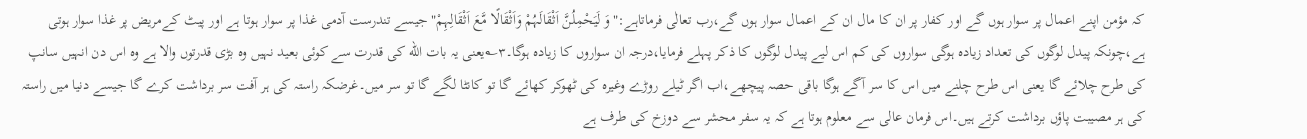کہ مؤمن اپنے اعمال پر سوار ہوں گے اور کفار پر ان کا مال ان کے اعمال سوار ہوں گے،رب تعالٰی فرماتاہے:"وَ لَیَحْمِلُنَّ اَثْقَالَہُمْ وَاَثْقَالًا مَّعَ اَثْقَالِہِمْ"جیسے تندرست آدمی غذا پر سوار ہوتا ہے اور پیٹ کےمریض پر غذا سوار ہوتی ہے،چونکہ پیدل لوگوں کی تعداد زیادہ ہوگی سواروں کی کم اس لیے پیدل لوگوں کا ذکر پہلے فرمایا،درجہ ان سواروں کا زیادہ ہوگا۔۳؎یعنی یہ بات الله کی قدرت سے کوئی بعید نہیں وہ بڑی قدرتوں والا ہے وہ اس دن انہیں سانپ کی طرح چلائے گا یعنی اس طرح چلنے میں اس کا سر آگے ہوگا باقی حصہ پیچھے،اب اگر ٹیلے روڑے وغیرہ کی ٹھوکر کھائے گا تو کانٹا لگے گا تو سر میں۔غرضکہ راستہ کی ہر آفت سر برداشت کرے گا جیسے دنیا میں راستہ کی ہر مصیبت پاؤں برداشت کرتے ہیں۔اس فرمان عالی سے معلوم ہوتا ہے کہ یہ سفر محشر سے دوزخ کی طرف ہے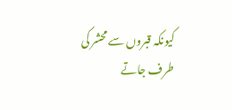کیونکہ قبروں سے محشر کی طرف جاتے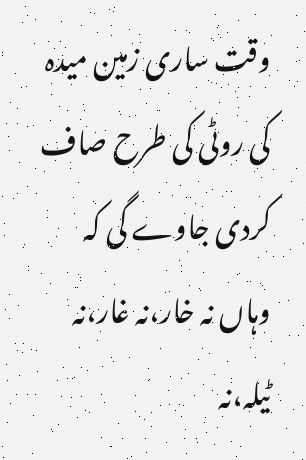وقت ساری زمین میدہ کی روٹی کی طرح صاف کردی جاوے گی کہ وہاں نہ خار،نہ غار،نہ ٹیلہ،نہ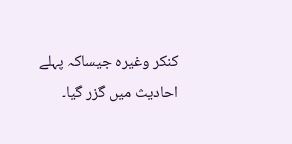کنکر وغیرہ جیساکہ پہلے احادیث میں گزر گیا۔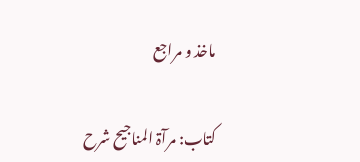ماخذ و مراجع

کتاب: مرآۃ المناجیح شرح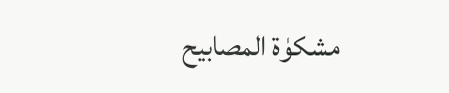مشکوٰۃ المصابیح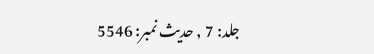جلد: 7 , حدیث نمبر: 5546